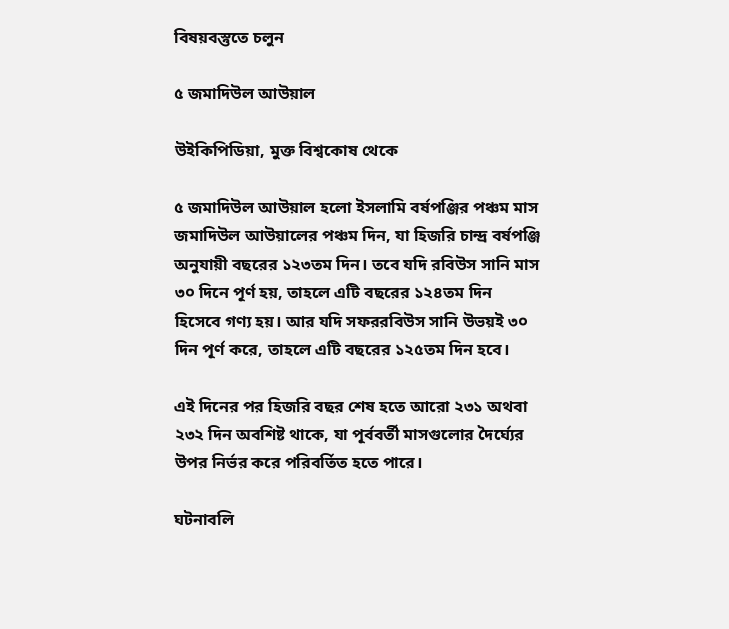বিষয়বস্তুতে চলুন

৫ জমাদিউল আউয়াল

উইকিপিডিয়া, মুক্ত বিশ্বকোষ থেকে

৫ জমাদিউল আউয়াল হলো ইসলামি বর্ষপঞ্জির পঞ্চম মাস জমাদিউল আউয়ালের পঞ্চম দিন, যা হিজরি চান্দ্র বর্ষপঞ্জি অনুযায়ী বছরের ১২৩তম দিন। তবে যদি রবিউস সানি মাস ৩০ দিনে পূর্ণ হয়, তাহলে এটি বছরের ১২৪তম দিন হিসেবে গণ্য হয়। আর যদি সফররবিউস সানি উভয়ই ৩০ দিন পূর্ণ করে, তাহলে এটি বছরের ১২৫তম দিন হবে।

এই দিনের পর হিজরি বছর শেষ হতে আরো ২৩১ অথবা ২৩২ দিন অবশিষ্ট থাকে, যা পূর্ববর্তী মাসগুলোর দৈর্ঘ্যের উপর নির্ভর করে পরিবর্তিত হতে পারে।

ঘটনাবলি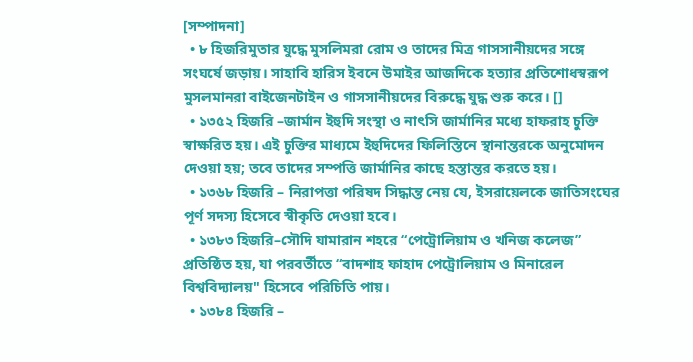[সম্পাদনা]
  • ৮ হিজরিমুতার যুদ্ধে মুসলিমরা রোম ও তাদের মিত্র গাসসানীয়দের সঙ্গে সংঘর্ষে জড়ায়। সাহাবি হারিস ইবনে উমাইর আজদিকে হত্যার প্রতিশোধস্বরূপ মুসলমানরা বাইজেনটাইন ও গাসসানীয়দের বিরুদ্ধে যুদ্ধ শুরু করে। []
  • ১৩৫২ হিজরি –জার্মান ইহুদি সংস্থা ও নাৎসি জার্মানির মধ্যে হাফরাহ চুক্তি স্বাক্ষরিত হয়। এই চুক্তির মাধ্যমে ইহুদিদের ফিলিস্তিনে স্থানান্তরকে অনুমোদন দেওয়া হয়; তবে তাদের সম্পত্তি জার্মানির কাছে হস্তান্তর করতে হয়।
  • ১৩৬৮ হিজরি – নিরাপত্তা পরিষদ সিদ্ধান্ত নেয় যে, ইসরায়েলকে জাতিসংঘের পূর্ণ সদস্য হিসেবে স্বীকৃতি দেওয়া হবে।
  • ১৩৮৩ হিজরি–সৌদি যামারান শহরে “পেট্রোলিয়াম ও খনিজ কলেজ” প্রতিষ্ঠিত হয়, যা পরবর্তীতে “বাদশাহ ফাহাদ পেট্রোলিয়াম ও মিনারেল বিশ্ববিদ্যালয়" হিসেবে পরিচিতি পায়।
  • ১৩৮৪ হিজরি –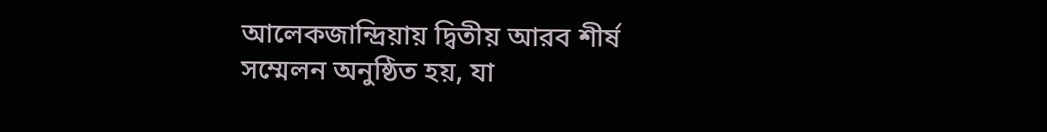আলেকজান্দ্রিয়ায় দ্বিতীয় আরব শীর্ষ সম্মেলন অনুষ্ঠিত হয়, যা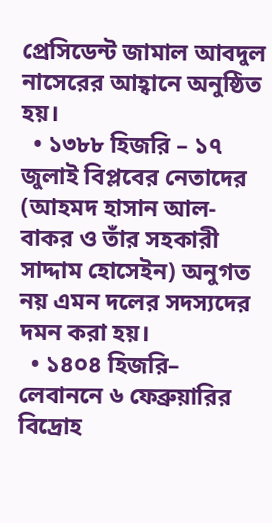প্রেসিডেন্ট জামাল আবদুল নাসেরের আহ্বানে অনুষ্ঠিত হয়।
  • ১৩৮৮ হিজরি – ১৭ জুলাই বিপ্লবের নেতাদের (আহমদ হাসান আল-বাকর ও তাঁর সহকারী সাদ্দাম হোসেইন) অনুগত নয় এমন দলের সদস্যদের দমন করা হয়।
  • ১৪০৪ হিজরি– লেবাননে ৬ ফেব্রুয়ারির বিদ্রোহ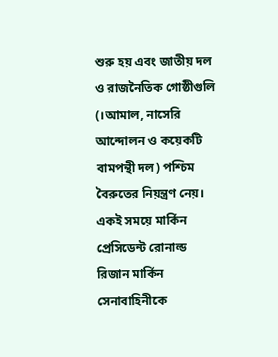শুরু হয় এবং জাতীয় দল ও রাজনৈতিক গোষ্ঠীগুলি (।আমাল, নাসেরি আন্দোলন ও কয়েকটি বামপন্থী দল) পশ্চিম বৈরুতের নিয়ন্ত্রণ নেয়। একই সময়ে মার্কিন প্রেসিডেন্ট রোনাল্ড রিজান মার্কিন সেনাবাহিনীকে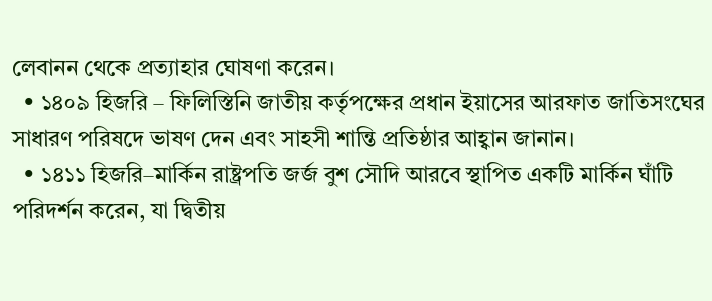লেবানন থেকে প্রত্যাহার ঘোষণা করেন।
  • ১৪০৯ হিজরি – ফিলিস্তিনি জাতীয় কর্তৃপক্ষের প্রধান ইয়াসের আরফাত জাতিসংঘের সাধারণ পরিষদে ভাষণ দেন এবং সাহসী শান্তি প্রতিষ্ঠার আহ্বান জানান।
  • ১৪১১ হিজরি–মার্কিন রাষ্ট্রপতি জর্জ বুশ সৌদি আরবে স্থাপিত একটি মার্কিন ঘাঁটি পরিদর্শন করেন, যা দ্বিতীয়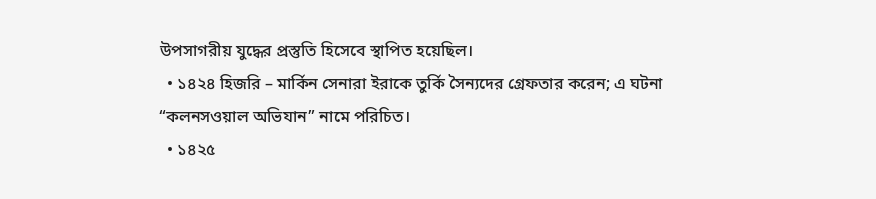উপসাগরীয় যুদ্ধের প্রস্তুতি হিসেবে স্থাপিত হয়েছিল।
  • ১৪২৪ হিজরি – মার্কিন সেনারা ইরাকে তুর্কি সৈন্যদের গ্রেফতার করেন; এ ঘটনা “কলনসওয়াল অভিযান” নামে পরিচিত।
  • ১৪২৫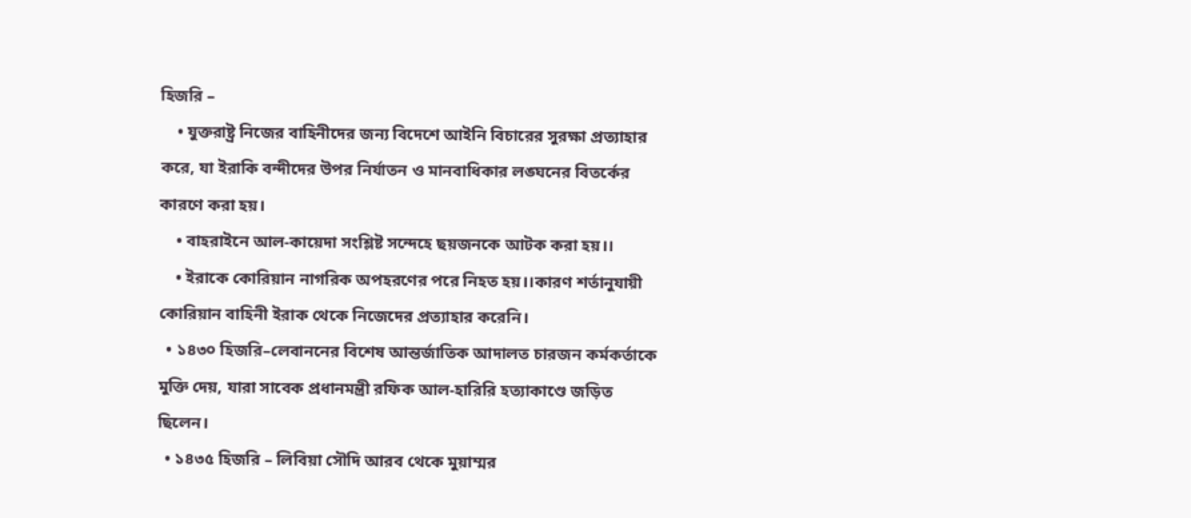হিজরি –
    • যুক্তরাষ্ট্র নিজের বাহিনীদের জন্য বিদেশে আইনি বিচারের সুরক্ষা প্রত্যাহার করে, যা ইরাকি বন্দীদের উপর নির্যাতন ও মানবাধিকার লঙ্ঘনের বিতর্কের কারণে করা হয়।
    • বাহরাইনে আল-কায়েদা সংশ্লিষ্ট সন্দেহে ছয়জনকে আটক করা হয়।।
    • ইরাকে কোরিয়ান নাগরিক অপহরণের পরে নিহত হয়।।কারণ শর্তানুযায়ী কোরিয়ান বাহিনী ইরাক থেকে নিজেদের প্রত্যাহার করেনি।
  • ১৪৩০ হিজরি–লেবাননের বিশেষ আন্তর্জাতিক আদালত চারজন কর্মকর্তাকে মুক্তি দেয়, যারা সাবেক প্রধানমন্ত্রী রফিক আল-হারিরি হত্যাকাণ্ডে জড়িত ছিলেন।
  • ১৪৩৫ হিজরি – লিবিয়া সৌদি আরব থেকে মুয়াম্মর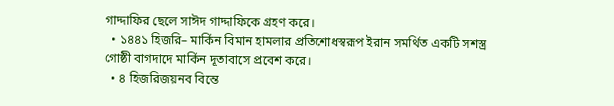গাদ্দাফির ছেলে সাঈদ গাদ্দাফিকে গ্রহণ করে।
  • ১৪৪১ হিজরি– মার্কিন বিমান হামলার প্রতিশোধস্বরূপ ইরান সমর্থিত একটি সশস্ত্র গোষ্ঠী বাগদাদে মার্কিন দূতাবাসে প্রবেশ করে।
  • ৪ হিজরিজয়নব বিন্তে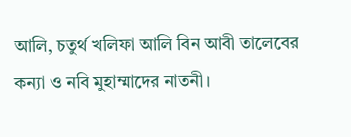আলি, চতুর্থ খলিফা আলি বিন আবী তালেবের কন্যা ও নবি মুহাম্মাদের নাতনী।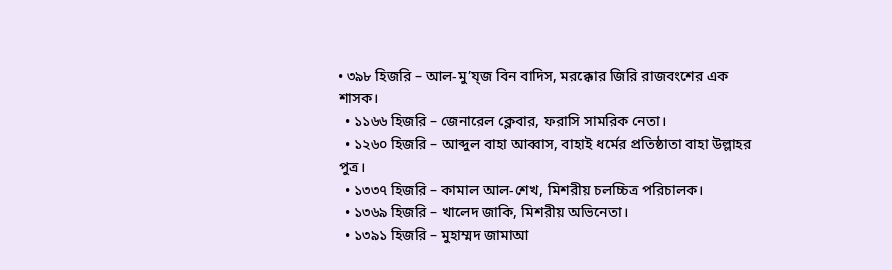• ৩৯৮ হিজরি – আল-মু’য্জ বিন বাদিস, মরক্কোর জিরি রাজবংশের এক শাসক।
  • ১১৬৬ হিজরি – জেনারেল ক্লেবার, ফরাসি সামরিক নেতা।
  • ১২৬০ হিজরি – আব্দুল বাহা আব্বাস, বাহাই ধর্মের প্রতিষ্ঠাতা বাহা উল্লাহর পুত্র।
  • ১৩৩৭ হিজরি – কামাল আল-শেখ, মিশরীয় চলচ্চিত্র পরিচালক।
  • ১৩৬৯ হিজরি – খালেদ জাকি, মিশরীয় অভিনেতা।
  • ১৩৯১ হিজরি – মুহাম্মদ জামাআ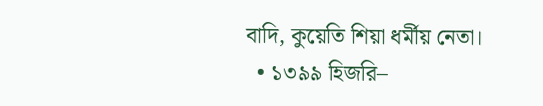বাদি, কুয়েতি শিয়া ধর্মীয় নেতা।
  • ১৩৯৯ হিজরি–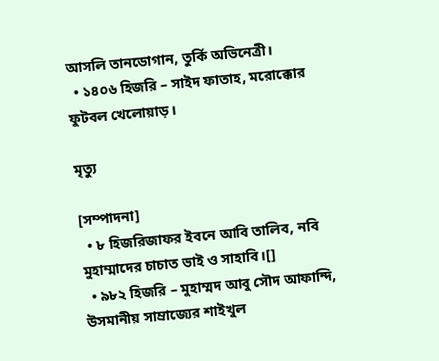আসলি তানডোগান, তুর্কি অভিনেত্রী।
  • ১৪০৬ হিজরি – সাইদ ফাতাহ, মরোক্কোর ফুটবল খেলোয়াড়।

মৃত্যু

[সম্পাদনা]
  • ৮ হিজরিজাফর ইবনে আবি তালিব, নবি মুহাম্মাদের চাচাত ভাই ও সাহাবি।[]
  • ৯৮২ হিজরি – মুহাম্মদ আবু সৌদ আফান্দি, উসমানীয় সাম্রাজ্যের শাইখুল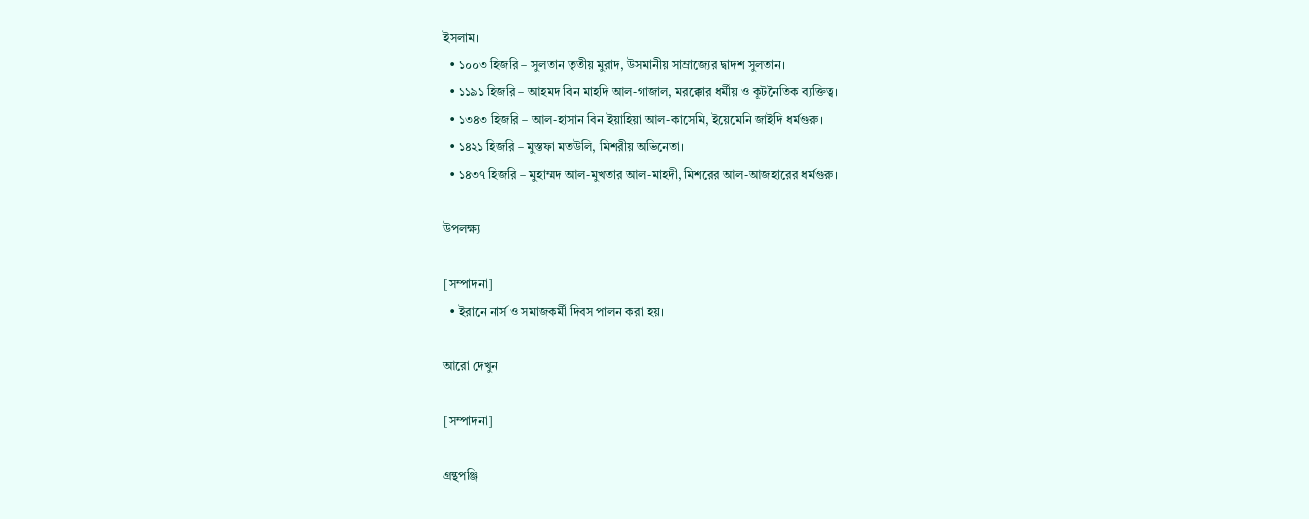ইসলাম।
  • ১০০৩ হিজরি – সুলতান তৃতীয় মুরাদ, উসমানীয় সাম্রাজ্যের দ্বাদশ সুলতান।
  • ১১৯১ হিজরি – আহমদ বিন মাহদি আল-গাজাল, মরক্কোর ধর্মীয় ও কূটনৈতিক ব্যক্তিত্ব।
  • ১৩৪৩ হিজরি – আল-হাসান বিন ইয়াহিয়া আল-কাসেমি, ইয়েমেনি জাইদি ধর্মগুরু।
  • ১৪২১ হিজরি – মুস্তফা মতউলি, মিশরীয় অভিনেতা।
  • ১৪৩৭ হিজরি – মুহাম্মদ আল-মুখতার আল-মাহদী, মিশরের আল-আজহারের ধর্মগুরু।

উপলক্ষ্য

[সম্পাদনা]
  • ইরানে নার্স ও সমাজকর্মী দিবস পালন করা হয়।

আরো দেখুন

[সম্পাদনা]

গ্রন্থপঞ্জি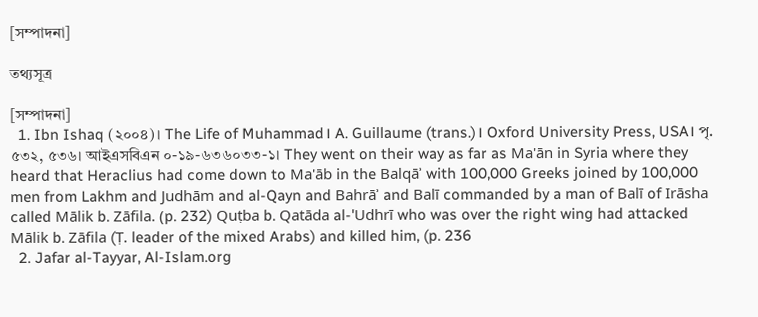[সম্পাদনা]

তথ্যসূত্র

[সম্পাদনা]
  1. Ibn Ishaq (২০০৪)। The Life of Muhammad। A. Guillaume (trans.)। Oxford University Press, USA। পৃ. ৫৩২, ৫৩৬। আইএসবিএন ০-১৯-৬৩৬০৩৩-১। They went on their way as far as Ma'ān in Syria where they heard that Heraclius had come down to Ma'āb in the Balqāʾ with 100,000 Greeks joined by 100,000 men from Lakhm and Judhām and al-Qayn and Bahrāʾ and Balī commanded by a man of Balī of Irāsha called Mālik b. Zāfila. (p. 232) Quṭba b. Qatāda al-'Udhrī who was over the right wing had attacked Mālik b. Zāfila (Ṭ. leader of the mixed Arabs) and killed him, (p. 236
  2. Jafar al-Tayyar, Al-Islam.org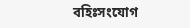বহিঃসংযোগ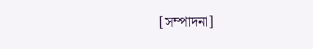[সম্পাদনা]